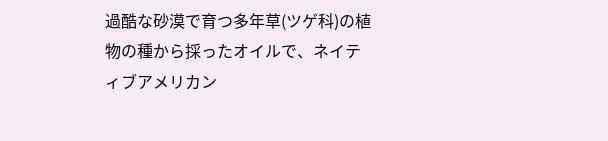過酷な砂漠で育つ多年草(ツゲ科)の植物の種から採ったオイルで、ネイティブアメリカン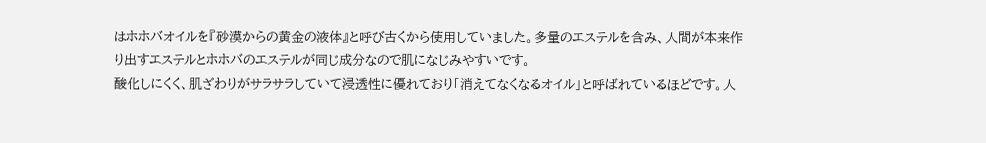はホホバオイルを『砂漠からの黄金の液体』と呼び古くから使用していました。多量のエステルを含み、人間が本来作り出すエステルとホホバのエステルが同じ成分なので肌になじみやすいです。
酸化しにくく、肌ざわりがサラサラしていて浸透性に優れており「消えてなくなるオイル」と呼ばれているほどです。人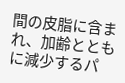間の皮脂に含まれ、加齢とともに減少するパ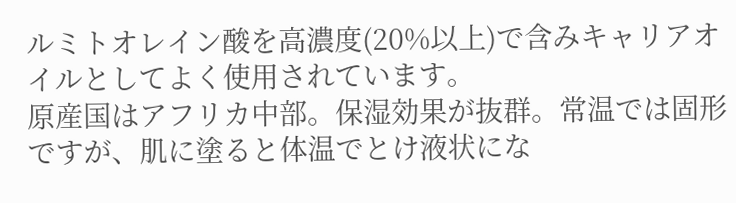ルミトオレイン酸を高濃度(20%以上)で含みキャリアオイルとしてよく使用されています。
原産国はアフリカ中部。保湿効果が抜群。常温では固形ですが、肌に塗ると体温でとけ液状にな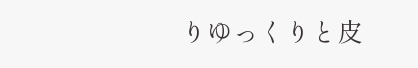りゆっくりと皮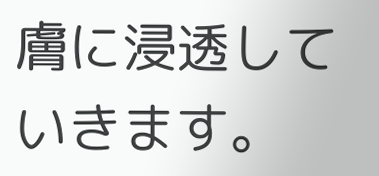膚に浸透していきます。